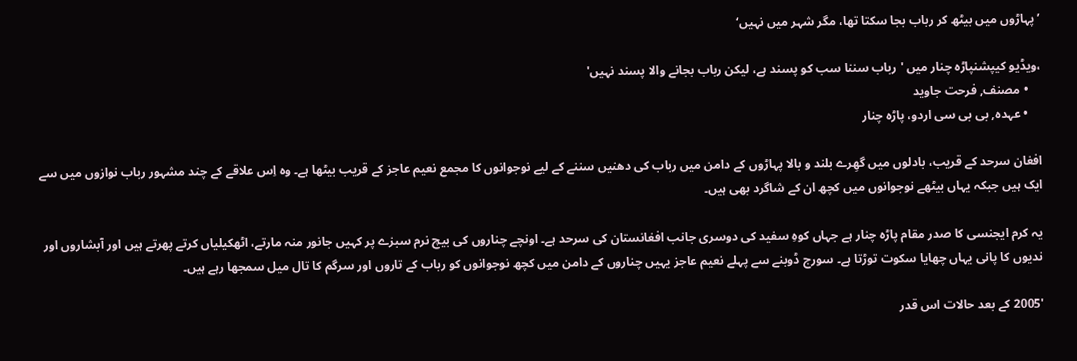’پہاڑوں میں بیٹھ کر رباب بجا سکتا تھا، مگر شہر میں نہیں‘

،ویڈیو کیپشنپاڑہ چنار میں 'رباب سننا سب کو پسند ہے، لیکن رباب بجانے والا پسند نہیں'
    • مصنف, فرحت جاوید
    • عہدہ, بی بی سی اردو، پاڑہ چنار

افغان سرحد کے قریب، بادلوں میں گھِرے بلند و بالا پہاڑوں کے دامن میں رباب کی دھنیں سننے کے لیے نوجوانوں کا مجمع نعیم عاجز کے قریب بیٹھا ہے۔ وہ اِس علاقے کے چند مشہور رباب نوازوں میں سے ایک ہیں جبکہ یہاں بیٹھے نوجوانوں میں کچھ ان کے شاگرد بھی ہیں۔

یہ کرم ایجنسی کا صدر مقام پاڑہ چنار ہے جہاں کوہِ سفید کی دوسری جانب افغانستان کی سرحد ہے۔ اونچے چناروں کی بیچ نرم سبزے پر کہیں جانور منہ مارتے، اٹھکیلیاں کرتے پھرتے ہیں اور آبشاروں اور ندیوں کا پانی یہاں چھایا سکوت توڑتا ہے۔ سورج ڈوبنے سے پہلے نعیم عاجز یہیں چناروں کے دامن میں کچھ نوجوانوں کو رباب کے تاروں اور سرگم کا تال میل سمجھا رہے ہیں۔

'2005 کے بعد حالات اس قدر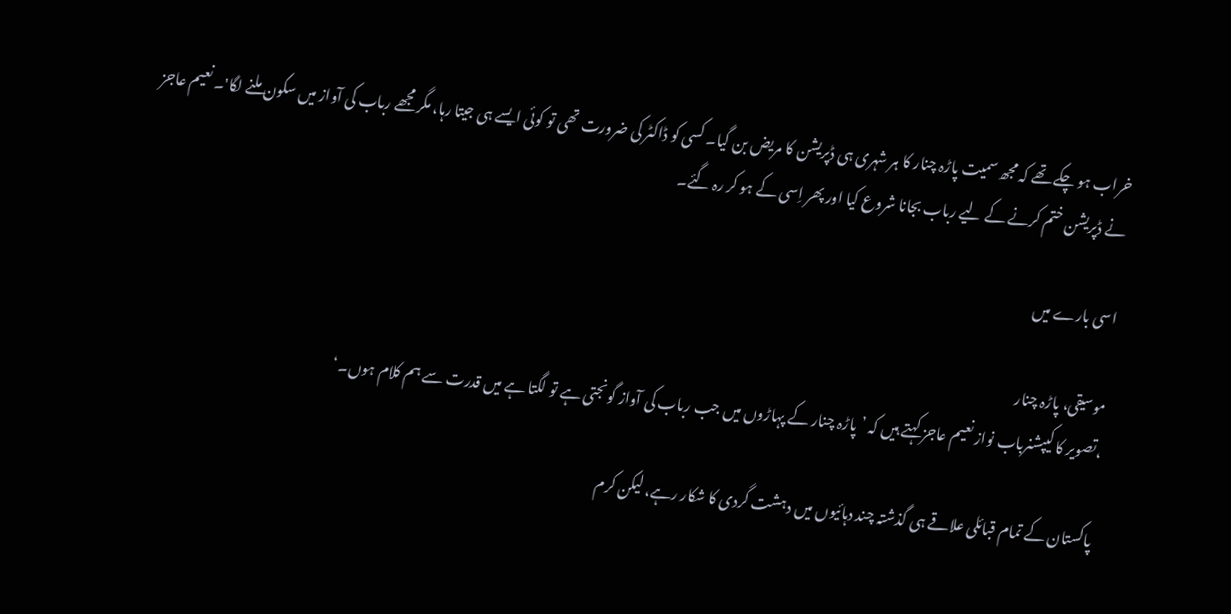خراب ہو چکے تھے کہ مجھ سمیت پاڑہ چنار کا ہر شہری ہی ڈپریشن کا مریض بن گیا۔ کسی کو ڈاکٹر کی ضرورت تھی تو کوئی ایسے ہی جیتا رہا، مگر مجھے رباب کی آواز میں سکون ملنے لگا'۔ نعیم عاجز نے ڈپریشن ختم کرنے کے لیے رباب بجانا شروع کیا اور پھر اِسی کے ہو کر رہ گئے۔

اسی بارے میں

موسیقی، پاڑہ چنار
،تصویر کا کیپشنرباب نواز نعیم عاجز کہتے ہیں کہ ’پاڑہ چنار کے پہاڑوں میں جب رباب کی آواز گونجتی ہے تو لگتا ہے میں قدرت سے ہم کلام ہوں۔‘

پاکستان کے تمام قبائلی علاقے ہی گذشتہ چند دہائیوں میں دہشت گردی کا شکار رہے، لیکن کرم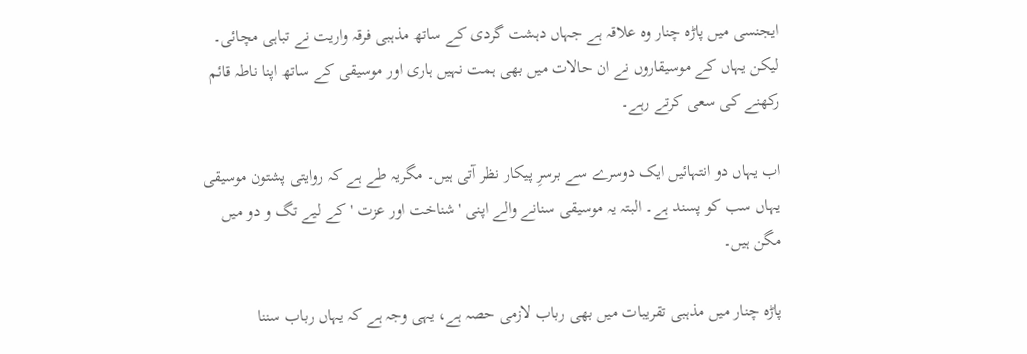ایجنسی میں پاڑہ چنار وہ علاقہ ہے جہاں دہشت گردی کے ساتھ مذہبی فرقہ واریت نے تباہی مچائی۔ لیکن یہاں کے موسیقاروں نے ان حالات میں بھی ہمت نہیں ہاری اور موسیقی کے ساتھ اپنا ناطہ قائم رکھنے کی سعی کرتے رہے۔

اب یہاں دو انتہائیں ایک دوسرے سے برسرِ پیکار نظر آتی ہیں۔ مگریہ طے ہے کہ روایتی پشتون موسیقی یہاں سب کو پسند ہے۔ البتہ یہ موسیقی سنانے والے اپنی 'شناخت اور عزت ' کے لیے تگ و دو میں مگن ہیں۔

پاڑہ چنار میں مذہبی تقریبات میں بھی رباب لازمی حصہ ہے، یہی وجہ ہے کہ یہاں رباب سننا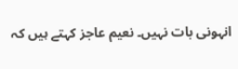انہونی بات نہیں۔ نعیم عاجز کہتے ہیں کہ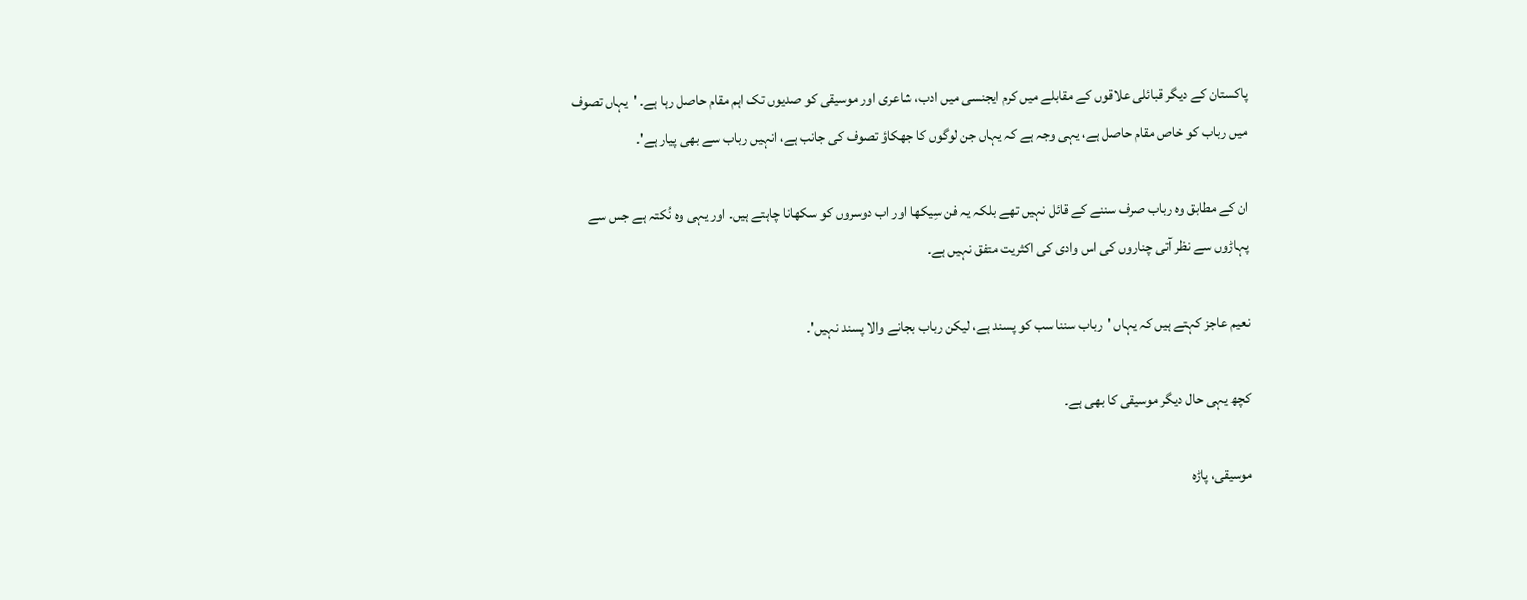پاکستان کے دیگر قبائلی علاقوں کے مقابلے میں کرم ایجنسی میں ادب، شاعری اور موسیقی کو صدیوں تک اہم مقام حاصل رہا ہے۔ 'یہاں تصوف میں رباب کو خاص مقام حاصل ہے، یہی وجہ ہے کہ یہاں جن لوگوں کا جھکاؤ تصوف کی جانب ہے، انہیں رباب سے بھی پیار ہے'۔

ان کے مطابق وہ رباب صرف سننے کے قائل نہیں تھے بلکہ یہ فن سِیکھا اور اب دوسروں کو سکھانا چاہتے ہیں۔ اور یہی وہ نُکتہ ہے جس سے پہاڑوں سے نظر آتی چناروں کی اس وادی کی اکثریت متفق نہیں ہے۔

نعیم عاجز کہتے ہیں کہ یہاں 'رباب سننا سب کو پسند ہے، لیکن رباب بجانے والا پسند نہیں'۔

کچھ یہی حال دیگر موسیقی کا بھی ہے۔

موسیقی، پاڑہ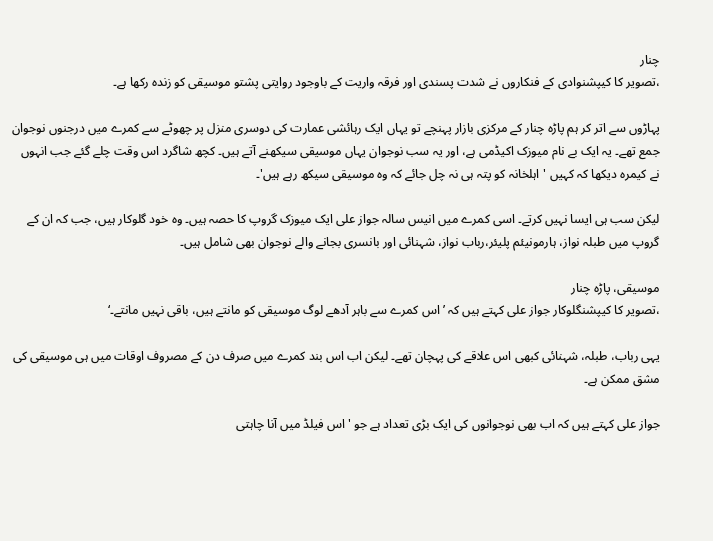چنار
،تصویر کا کیپشنوادی کے فنکاروں نے شدت پسندی اور فرقہ واریت کے باوجود روایتی پشتو موسیقی کو زندہ رکھا ہے۔

پہاڑوں سے اتر کر ہم پاڑہ چنار کے مرکزی بازار پہنچے تو یہاں ایک رہائشی عمارت کی دوسری منزل پر چھوٹے سے کمرے میں درجنوں نوجوان جمع تھے۔ یہ ایک بے نام میوزک اکیڈمی ہے، اور یہ سب نوجوان یہاں موسیقی سیکھنے آتے ہیں۔ کچھ شاگرد اس وقت چلے گئے جب انہوں نے کیمرہ دیکھا کہ کہیں 'اہلخانہ کو پتہ ہی نہ چل جائے کہ وہ موسیقی سیکھ رہے ہیں'۔

لیکن سب ہی ایسا نہیں کرتے۔ اسی کمرے میں انیس سالہ جواز علی ایک میوزک گروپ کا حصہ ہیں۔ وہ خود گلوکار ہیں، جب کہ ان کے گروپ میں طبلہ نواز، ہارمونیئم پلیئر،رباب نواز، شہنائی اور بانسری بجانے والے نوجوان بھی شامل ہیں۔

موسیقی، پاڑہ چنار
،تصویر کا کیپشنگلوکار جواز علی کہتے ہیں کہ ’اس کمرے سے باہر آدھے لوگ موسیقی کو مانتے ہیں، باقی نہیں مانتے۔‘

یہی رباب، طبلہ، شہنائی کبھی اس علاقے کی پہچان تھے۔ لیکن اب اس بند کمرے میں صرف دن کے مصروف اوقات میں ہی موسیقی کی مشق ممکن ہے۔

جواز علی کہتے ہیں کہ اب بھی نوجوانوں کی ایک بڑی تعداد ہے جو 'اس فیلڈ میں آنا چاہتی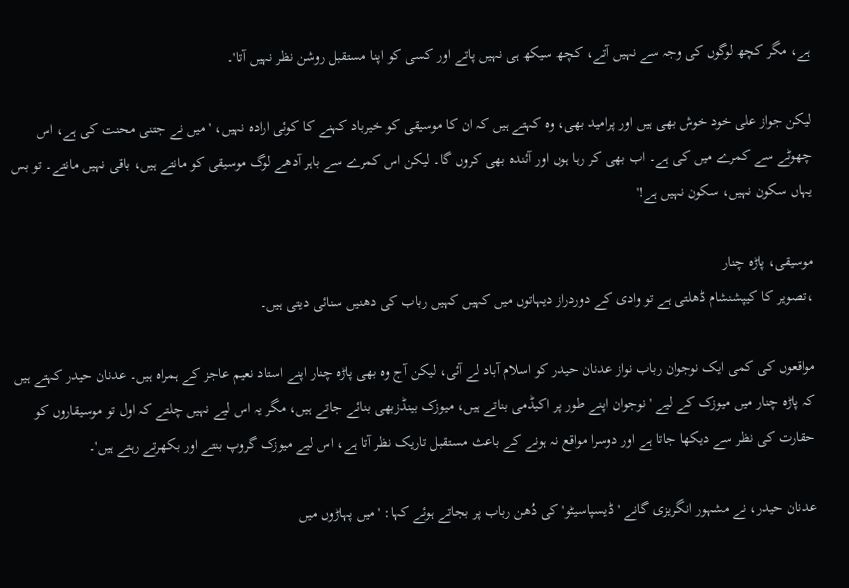ہے، مگر کچھ لوگوں کی وجہ سے نہیں آتے، کچھ سیکھ ہی نہیں پاتے اور کسی کو اپنا مستقبل روشن نظر نہیں آتا'۔

لیکن جواز علی خود خوش بھی ہیں اور پرامید بھی، وہ کہتے ہیں کہ ان کا موسیقی کو خیرباد کہنے کا کوئی ارادہ نہیں، ' میں نے جتنی محنت کی ہے، اس چھوٹے سے کمرے میں کی ہے۔ اب بھی کر رہا ہوں اور آئندہ بھی کروں گا۔ لیکن اس کمرے سے باہر آدھے لوگ موسیقی کو مانتے ہیں، باقی نہیں مانتے۔ تو بس یہاں سکون نہیں، سکون نہیں ہے!'

موسیقی، پاڑہ چنار
،تصویر کا کیپشنشام ڈھلتی ہے تو وادی کے دوردراز دیہاتوں میں کہیں کہیں رباب کی دھنیں سنائی دیتی ہیں۔

مواقعوں کی کمی ایک نوجوان رباب نواز عدنان حیدر کو اسلام آباد لے آئی، لیکن آج وہ بھی پاڑہ چنار اپنے استاد نعیم عاجز کے ہمراہ ہیں۔ عدنان حیدر کہتے ہیں کہ پاڑہ چنار میں میوزک کے لیے 'نوجوان اپنے طور پر اکیڈمی بناتے ہیں، میوزک بینڈزبھی بنائے جاتے ہیں، مگر یہ اس لیے نہیں چلتے کہ اول تو موسیقاروں کو حقارت کی نظر سے دیکھا جاتا ہے اور دوسرا مواقع نہ ہونے کے باعث مستقبل تاریک نظر آتا ہے، اس لیے میوزک گروپ بنتے اور بکھرتے رہتے ہیں'۔

عدنان حیدر، نے مشہور انگریزی گانے 'ڈیسپاسیٹو' کی دُھن رباب پر بجاتے ہوئے کہا: 'میں پہاڑوں میں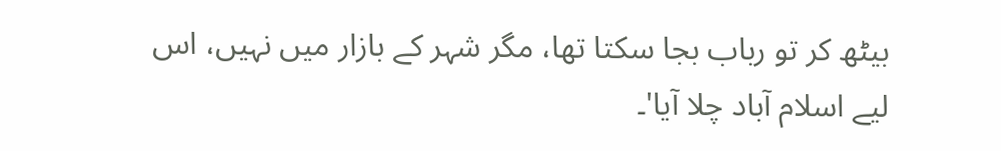بیٹھ کر تو رباب بجا سکتا تھا، مگر شہر کے بازار میں نہیں، اس لیے اسلام آباد چلا آیا'۔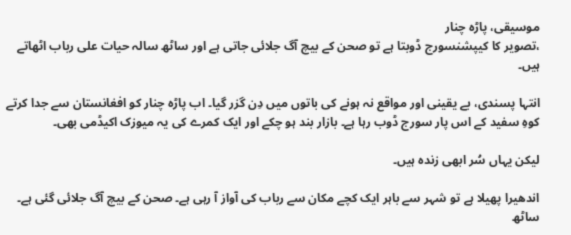موسیقی، پاڑہ چنار
،تصویر کا کیپشنسورج ڈوبتا ہے تو صحن کے بیچ آگ جلائی جاتی ہے اور ساٹھ سالہ حیات علی رباب اٹھاتے ہیں۔

انتہا پسندی، بے یقینی اور مواقع نہ ہونے کی باتوں میں دِن گزر گیا۔ اب پاڑہ چنار کو افغانستان سے جدا کرتے کوہِ سفید کے اس پار سورج ڈوب رہا ہے۔ بازار بند ہو چکے اور ایک کمرے کی یہ میوزک اکیڈمی بھی۔

لیکن یہاں سُر ابھی زندہ ہیں۔

اندھیرا پھیلا ہے تو شہر سے باہر ایک کچے مکان سے رباب کی آواز آ رہی ہے۔ صحن کے بیچ آگ جلائی گئی ہے۔ ساٹھ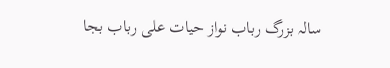سالہ بزرگ رباب نواز حیات علی رباب بجا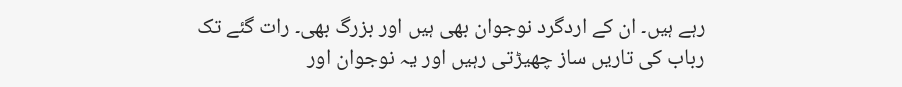رہے ہیں۔ ان کے اردگرد نوجوان بھی ہیں اور بزرگ بھی۔ رات گئے تک رباب کی تاریں ساز چھیڑتی رہیں اور یہ نوجوان اور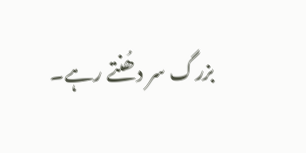بزرگ سر دھُنتے رہے۔